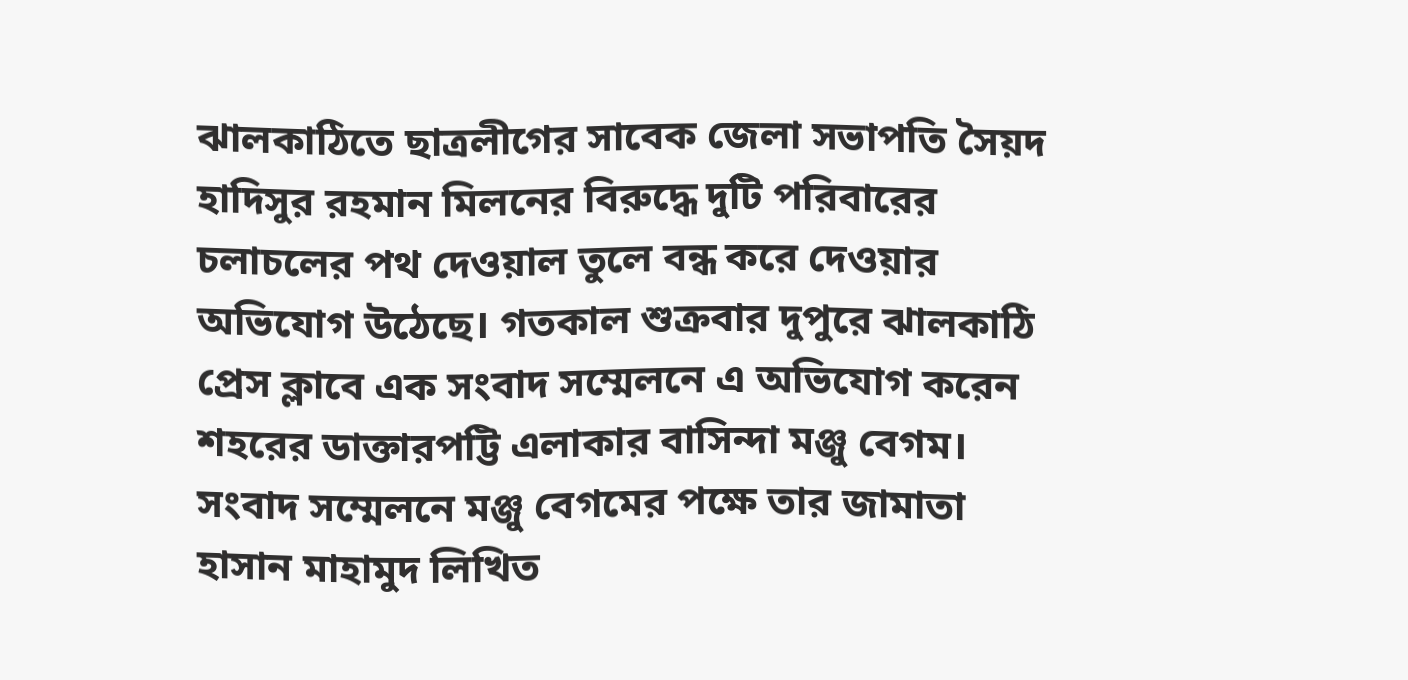ঝালকাঠিতে ছাত্রলীগের সাবেক জেলা সভাপতি সৈয়দ হাদিসুর রহমান মিলনের বিরুদ্ধে দুটি পরিবারের চলাচলের পথ দেওয়াল তুলে বন্ধ করে দেওয়ার অভিযোগ উঠেছে। গতকাল শুক্রবার দুপুরে ঝালকাঠি প্রেস ক্লাবে এক সংবাদ সম্মেলনে এ অভিযোগ করেন শহরের ডাক্তারপট্টি এলাকার বাসিন্দা মঞ্জু বেগম। সংবাদ সম্মেলনে মঞ্জু বেগমের পক্ষে তার জামাতা হাসান মাহামুদ লিখিত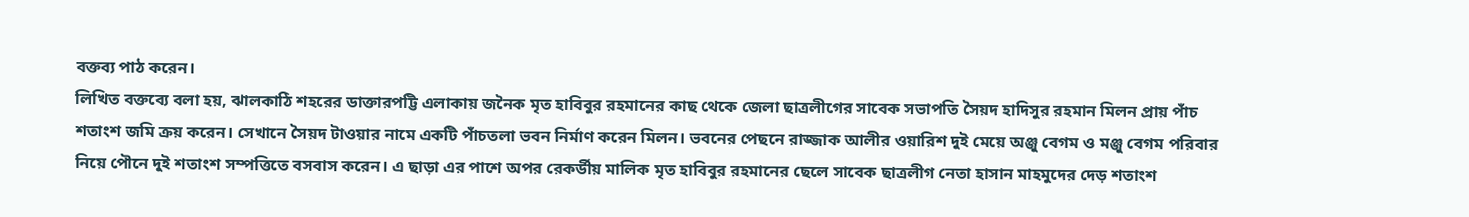বক্তব্য পাঠ করেন।
লিখিত বক্তব্যে বলা হয়, ঝালকাঠি শহরের ডাক্তারপট্টি এলাকায় জনৈক মৃত হাবিবুর রহমানের কাছ থেকে জেলা ছাত্রলীগের সাবেক সভাপতি সৈয়দ হাদিসুর রহমান মিলন প্রায় পাঁচ শতাংশ জমি ক্রয় করেন। সেখানে সৈয়দ টাওয়ার নামে একটি পাঁচতলা ভবন নির্মাণ করেন মিলন। ভবনের পেছনে রাজ্জাক আলীর ওয়ারিশ দুই মেয়ে অঞ্জু বেগম ও মঞ্জু বেগম পরিবার নিয়ে পৌনে দুই শতাংশ সম্পত্তিতে বসবাস করেন। এ ছাড়া এর পাশে অপর রেকর্ডীয় মালিক মৃত হাবিবুর রহমানের ছেলে সাবেক ছাত্রলীগ নেতা হাসান মাহমুদের দেড় শতাংশ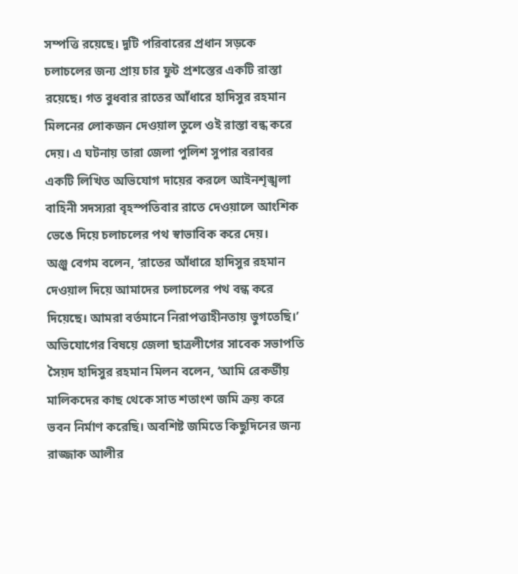সম্পত্তি রয়েছে। দুটি পরিবারের প্রধান সড়কে চলাচলের জন্য প্রায় চার ফুট প্রশস্তের একটি রাস্তা রয়েছে। গত বুধবার রাতের আঁধারে হাদিসুর রহমান মিলনের লোকজন দেওয়াল তুলে ওই রাস্তা বন্ধ করে দেয়। এ ঘটনায় তারা জেলা পুলিশ সুপার বরাবর একটি লিখিত অভিযোগ দায়ের করলে আইনশৃঙ্খলা বাহিনী সদস্যরা বৃহস্পতিবার রাতে দেওয়ালে আংশিক ভেঙে দিয়ে চলাচলের পথ স্বাভাবিক করে দেয়।
অঞ্জু বেগম বলেন, ‘রাতের আঁধারে হাদিসুর রহমান দেওয়াল দিয়ে আমাদের চলাচলের পথ বন্ধ করে দিয়েছে। আমরা বর্তমানে নিরাপত্তাহীনতায় ভুগতেছি।’
অভিযোগের বিষয়ে জেলা ছাত্রলীগের সাবেক সভাপতি সৈয়দ হাদিসুর রহমান মিলন বলেন, ‘আমি রেকর্ডীয় মালিকদের কাছ থেকে সাত শতাংশ জমি ক্রয় করে ভবন নির্মাণ করেছি। অবশিষ্ট জমিতে কিছুদিনের জন্য রাজ্জাক আলীর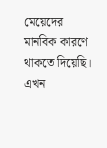মেয়েদের মানবিক কারণে থাকতে দিয়েছি। এখন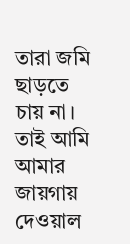তারা জমি ছাড়তে চায় না। তাই আমি আমার জায়গায় দেওয়াল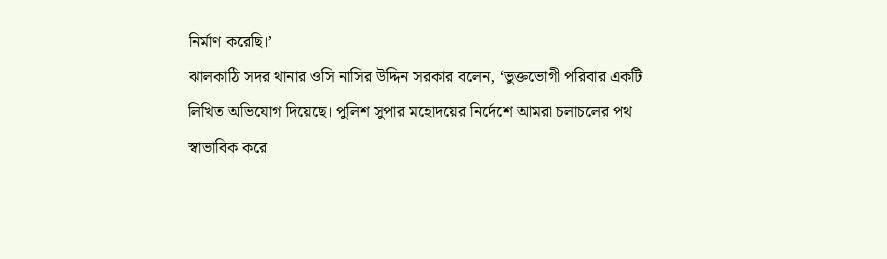নির্মাণ করেছি।’
ঝালকাঠি সদর থানার ওসি নাসির উদ্দিন সরকার বলেন, ‘ভুক্তভোগী পরিবার একটি লিখিত অভিযোগ দিয়েছে। পুলিশ সুপার মহোদয়ের নির্দেশে আমরা চলাচলের পথ স্বাভাবিক করে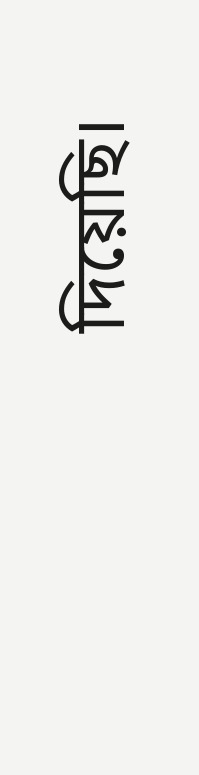দিয়েছি।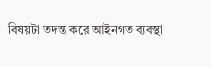বিষয়টা তদন্ত করে আইনগত ব্যবস্থা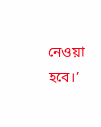নেওয়া হবে।’